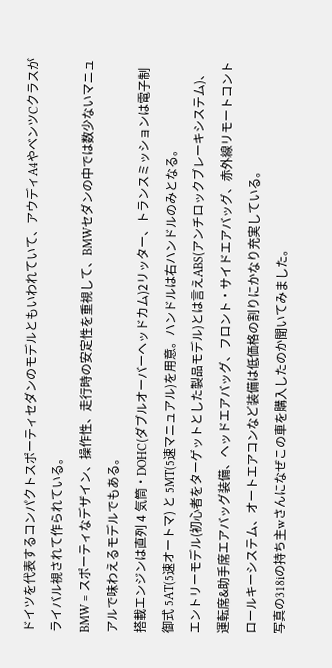ドイツを代表するコンパクトスポーティセダンのモデルともいわれていて、アウディA4やベンツCクラスがライバル視されて作られている。
BMW = スポーティなデザイン、操作性、走行時の安定性を重視して、BMWセダンの中では数少ないマニュアルで味わえるモデルでもある。
搭載エンジンは直列 4 気筒・DOHC(ダブルオーバーヘッドカム)2リッター、トランスミッションは電子制御式 5AT(5速オートマ) と 5MT(5速マニュアル)を用意。ハンドルは右ハンドルのみとなる。
エントリーモデル(初心者をターゲットとした製品モデル)とは言えABS(アンチロックブレーキシステム)、運転席&助手席エアバッグ装備、ヘッドエアバッグ、フロント・サイドエアバッグ、赤外線リモートコントロールキーシステム、オートエアコンなど装備は低価格の割りにかなり充実している。
写真の318iの持ち主wさんになぜこの車を購入したのか聞いてみました。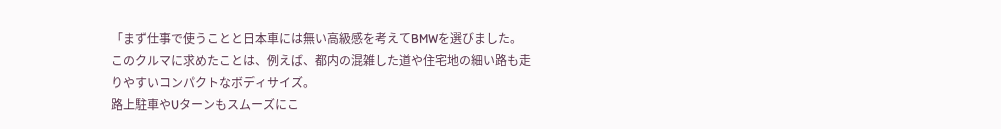「まず仕事で使うことと日本車には無い高級感を考えてBMWを選びました。
このクルマに求めたことは、例えば、都内の混雑した道や住宅地の細い路も走りやすいコンパクトなボディサイズ。
路上駐車やUターンもスムーズにこ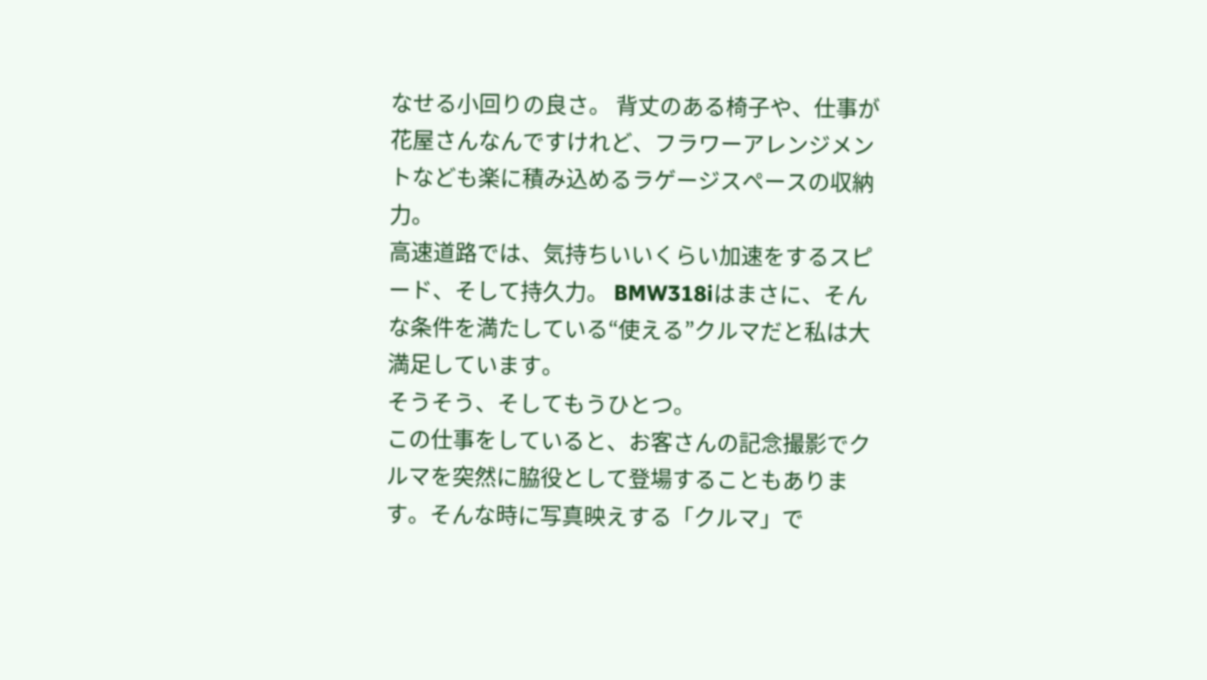なせる小回りの良さ。 背丈のある椅子や、仕事が花屋さんなんですけれど、フラワーアレンジメントなども楽に積み込めるラゲージスペースの収納力。
高速道路では、気持ちいいくらい加速をするスピード、そして持久力。 BMW318iはまさに、そんな条件を満たしている“使える”クルマだと私は大満足しています。
そうそう、そしてもうひとつ。
この仕事をしていると、お客さんの記念撮影でクルマを突然に脇役として登場することもあります。そんな時に写真映えする「クルマ」で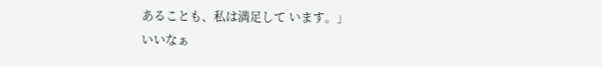あることも、私は満足して います。」
いいなぁ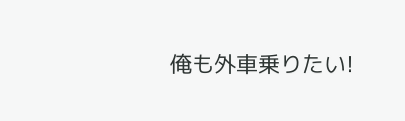俺も外車乗りたい!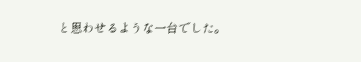と思わせるような一台でした。